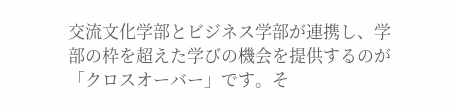交流文化学部とビジネス学部が連携し、学部の枠を超えた学びの機会を提供するのが「クロスオーバー」です。そ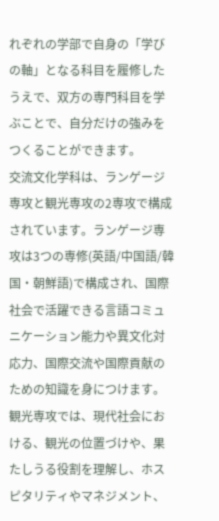れぞれの学部で自身の「学びの軸」となる科目を履修したうえで、双方の専門科目を学ぶことで、自分だけの強みをつくることができます。
交流文化学科は、ランゲージ専攻と観光専攻の2専攻で構成されています。ランゲージ専攻は3つの専修(英語/中国語/韓国・朝鮮語)で構成され、国際社会で活躍できる言語コミュニケーション能力や異文化対応力、国際交流や国際貢献のための知識を身につけます。観光専攻では、現代社会における、観光の位置づけや、果たしうる役割を理解し、ホスピタリティやマネジメント、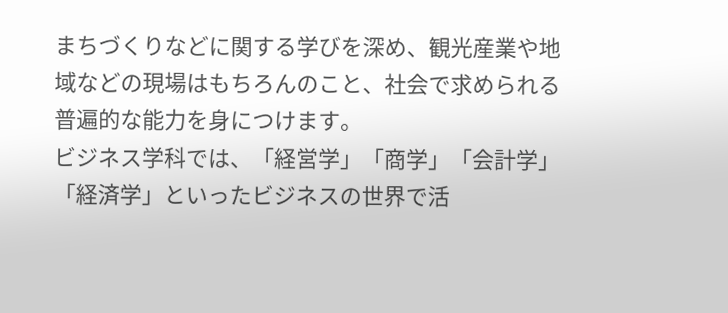まちづくりなどに関する学びを深め、観光産業や地域などの現場はもちろんのこと、社会で求められる普遍的な能力を身につけます。
ビジネス学科では、「経営学」「商学」「会計学」「経済学」といったビジネスの世界で活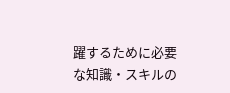躍するために必要な知識・スキルの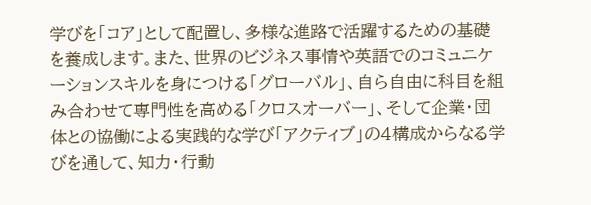学びを「コア」として配置し、多様な進路で活躍するための基礎を養成します。また、世界のビジネス事情や英語でのコミュニケーションスキルを身につける「グローバル」、自ら自由に科目を組み合わせて専門性を高める「クロスオーバー」、そして企業・団体との協働による実践的な学び「アクティブ」の4構成からなる学びを通して、知力・行動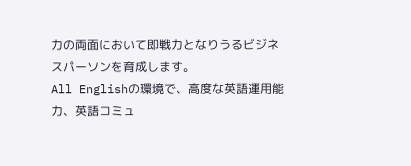力の両面において即戦力となりうるビジネスパーソンを育成します。
All Englishの環境で、高度な英語運用能力、英語コミュ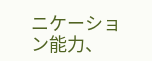ニケーション能力、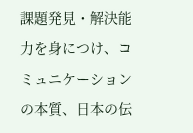課題発見・解決能力を身につけ、コミュニケーションの本質、日本の伝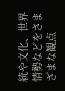統や文化、世界情勢などをさまざまな観点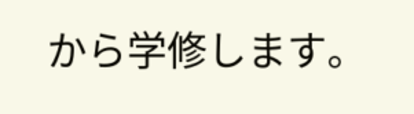から学修します。